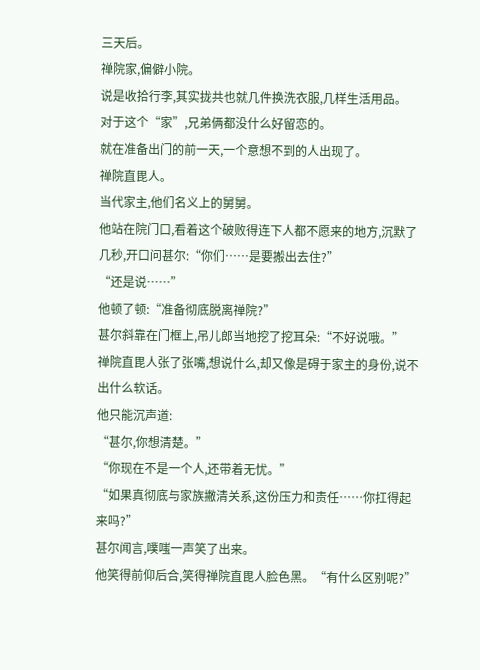三天后。
禅院家,偏僻小院。
说是收拾行李,其实拢共也就几件换洗衣服,几样生活用品。
对于这个“家”,兄弟俩都没什么好留恋的。
就在准备出门的前一天,一个意想不到的人出现了。
禅院直毘人。
当代家主,他们名义上的舅舅。
他站在院门口,看着这个破败得连下人都不愿来的地方,沉默了几秒,开口问甚尔:“你们……是要搬出去住?”
“还是说……”
他顿了顿:“准备彻底脱离禅院?”
甚尔斜靠在门框上,吊儿郎当地挖了挖耳朵:“不好说哦。”
禅院直毘人张了张嘴,想说什么,却又像是碍于家主的身份,说不出什么软话。
他只能沉声道:
“甚尔,你想清楚。”
“你现在不是一个人,还带着无忧。”
“如果真彻底与家族撇清关系,这份压力和责任……你扛得起来吗?”
甚尔闻言,噗嗤一声笑了出来。
他笑得前仰后合,笑得禅院直毘人脸色黑。“有什么区别呢?”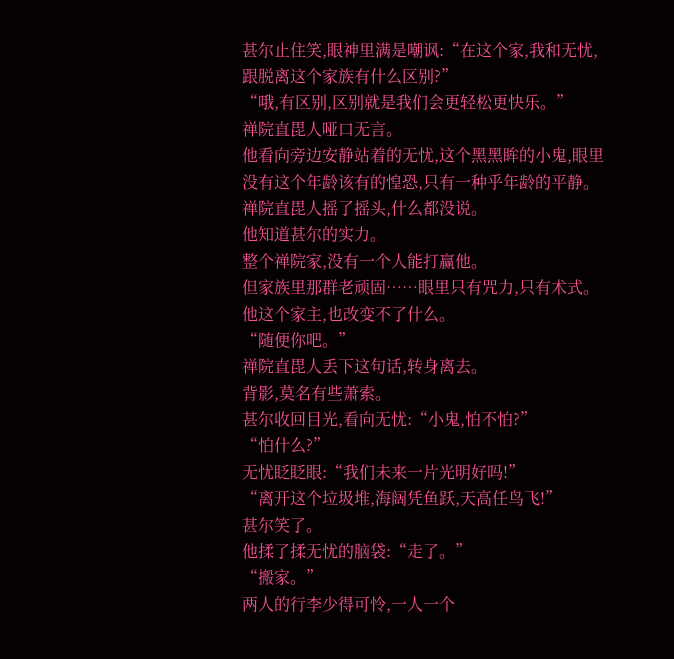甚尔止住笑,眼神里满是嘲讽:“在这个家,我和无忧,跟脱离这个家族有什么区别?”
“哦,有区别,区别就是我们会更轻松更快乐。”
禅院直毘人哑口无言。
他看向旁边安静站着的无忧,这个黑黑眸的小鬼,眼里没有这个年龄该有的惶恐,只有一种乎年龄的平静。
禅院直毘人摇了摇头,什么都没说。
他知道甚尔的实力。
整个禅院家,没有一个人能打赢他。
但家族里那群老顽固……眼里只有咒力,只有术式。
他这个家主,也改变不了什么。
“随便你吧。”
禅院直毘人丢下这句话,转身离去。
背影,莫名有些萧索。
甚尔收回目光,看向无忧:“小鬼,怕不怕?”
“怕什么?”
无忧眨眨眼:“我们未来一片光明好吗!”
“离开这个垃圾堆,海阔凭鱼跃,天高任鸟飞!”
甚尔笑了。
他揉了揉无忧的脑袋:“走了。”
“搬家。”
两人的行李少得可怜,一人一个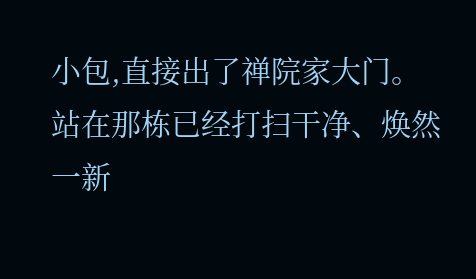小包,直接出了禅院家大门。
站在那栋已经打扫干净、焕然一新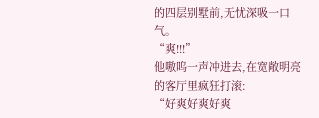的四层别墅前,无忧深吸一口气。
“爽!!!”
他嗷呜一声冲进去,在宽敞明亮的客厅里疯狂打滚:
“好爽好爽好爽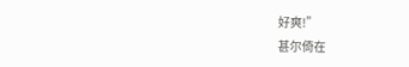好爽!”
甚尔倚在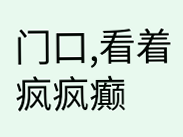门口,看着疯疯癫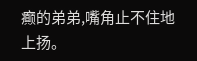癫的弟弟,嘴角止不住地上扬。